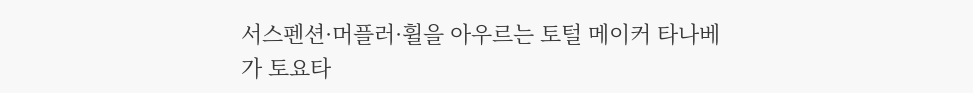서스펜션·머플러·휠을 아우르는 토털 메이커 타나베가 토요타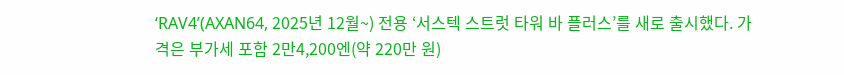‘RAV4’(AXAN64, 2025년 12월~) 전용 ‘서스텍 스트럿 타워 바 플러스’를 새로 출시했다. 가격은 부가세 포함 2만4,200엔(약 220만 원)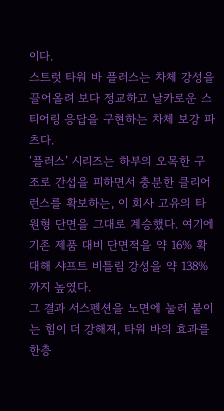이다.
스트럿 타워 바 플러스는 차체 강성을 끌어올려 보다 정교하고 날카로운 스티어링 응답을 구현하는 차체 보강 파츠다.
‘플러스’ 시리즈는 하부의 오목한 구조로 간섭을 피하면서 충분한 클리어런스를 확보하는, 이 회사 고유의 타원형 단면을 그대로 계승했다. 여기에 기존 제품 대비 단면적을 약 16% 확대해 샤프트 비틀림 강성을 약 138%까지 높였다.
그 결과 서스펜션을 노면에 눌러 붙이는 힘이 더 강해져, 타워 바의 효과를 한층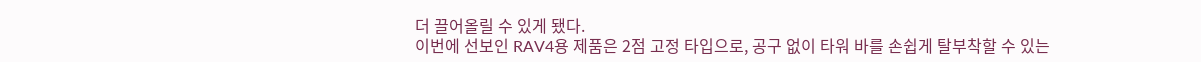더 끌어올릴 수 있게 됐다.
이번에 선보인 RAV4용 제품은 2점 고정 타입으로, 공구 없이 타워 바를 손쉽게 탈부착할 수 있는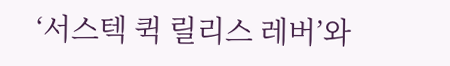‘서스텍 퀵 릴리스 레버’와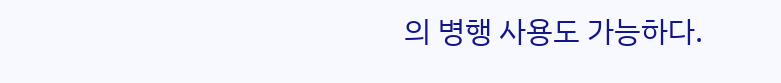의 병행 사용도 가능하다.